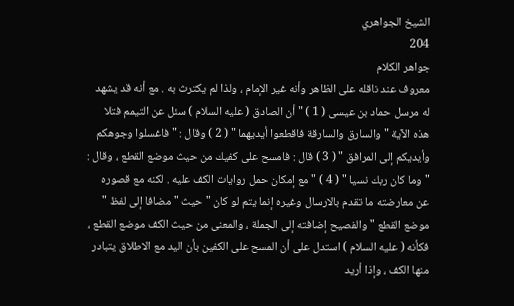الشيخ الجواهري
204
جواهر الكلام
معروف عند ناقله على الظاهر وأنه غير الإمام ، ولذا لم يكترث به . مع أنه قد يشهد له مرسل حماد بن عيسى ( 1 ) " أن الصادق ( عليه السلام ) سئل عن التيمم فتلا هذه الآية " والسارق والسارقة فاقطعوا أيديهما " ( 2 ) وقال : " فاغسلوا وجوهكم وأيديكم إلى المرافق " ( 3 ) قال : فامسح على كفيك من حيث موضع القطع ، وقال : " وما كان ربك نسيا " ( 4 ) " مع إمكان حمل روايات الكف عليه . لكنه مع قصوره عن معارضته ما تقدم بالارسال وغيره إنما يتم لو كان " حيث " مضافا إلى لفظ " موضع القطع " والفصيح إضافته إلى الجملة ، والمعنى من حيث الكف موضع القطع ، فكأنه ( عليه السلام ) استدل على أن المسح على الكفين بأن اليد مع الاطلاق يتبادر منها الكف ، وإذا أريد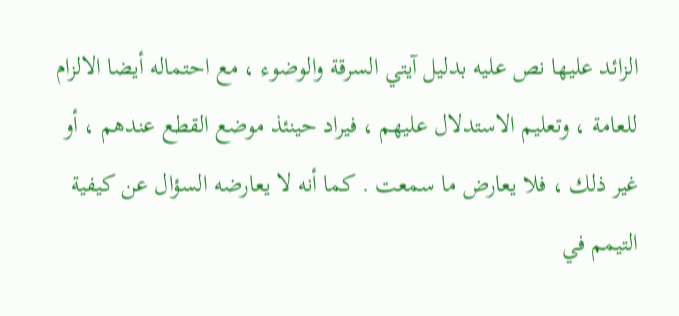الزائد عليها نص عليه بدليل آيتي السرقة والوضوء ، مع احتماله أيضا الالزام للعامة ، وتعليم الاستدلال عليهم ، فيراد حينئذ موضع القطع عندهم ، أو غير ذلك ، فلا يعارض ما سمعت . كما أنه لا يعارضه السؤال عن كيفية التيمم في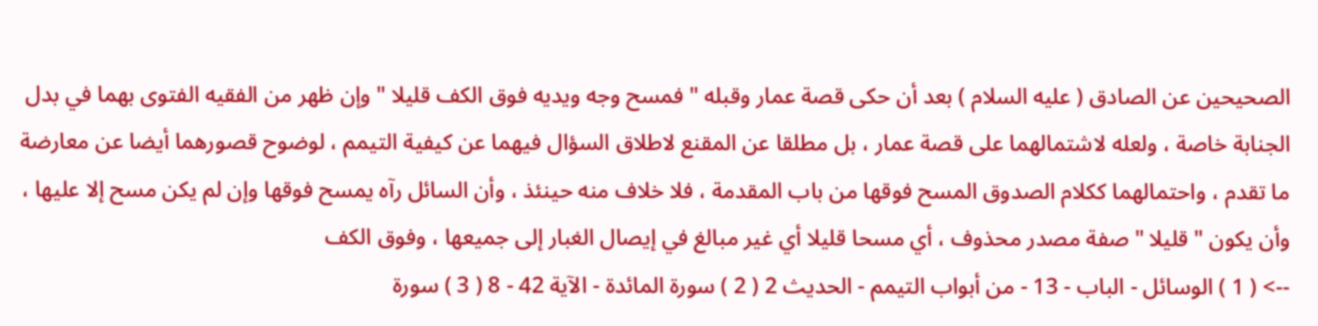الصحيحين عن الصادق ( عليه السلام ) بعد أن حكى قصة عمار وقبله " فمسح وجه ويديه فوق الكف قليلا " وإن ظهر من الفقيه الفتوى بهما في بدل الجنابة خاصة ، ولعله لاشتمالهما على قصة عمار ، بل مطلقا عن المقنع لاطلاق السؤال فيهما عن كيفية التيمم ، لوضوح قصورهما أيضا عن معارضة ما تقدم ، واحتمالهما ككلام الصدوق المسح فوقها من باب المقدمة ، فلا خلاف منه حينئذ ، وأن السائل رآه يمسح فوقها وإن لم يكن مسح إلا عليها ، وأن يكون " قليلا " صفة مصدر محذوف ، أي مسحا قليلا أي غير مبالغ في إيصال الغبار إلى جميعها ، وفوق الكف
--> ( 1 ) الوسائل - الباب - 13 - من أبواب التيمم - الحديث 2 ( 2 ) سورة المائدة - الآية 42 - 8 ( 3 ) سورة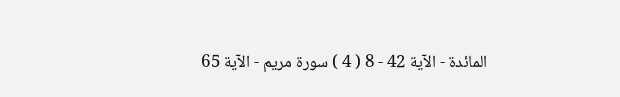المائدة - الآية 42 - 8 ( 4 ) سورة مريم - الآية 65